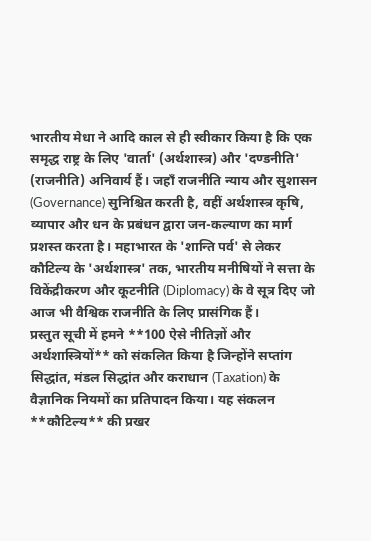भारतीय मेधा ने आदि काल से ही स्वीकार किया है कि एक समृद्ध राष्ट्र के लिए 'वार्ता' (अर्थशास्त्र) और 'दण्डनीति' (राजनीति) अनिवार्य हैं। जहाँ राजनीति न्याय और सुशासन (Governance) सुनिश्चित करती है, वहीं अर्थशास्त्र कृषि, व्यापार और धन के प्रबंधन द्वारा जन-कल्याण का मार्ग प्रशस्त करता है। महाभारत के 'शान्ति पर्व' से लेकर कौटिल्य के 'अर्थशास्त्र' तक, भारतीय मनीषियों ने सत्ता के विकेंद्रीकरण और कूटनीति (Diplomacy) के वे सूत्र दिए जो आज भी वैश्विक राजनीति के लिए प्रासंगिक हैं।
प्रस्तुत सूची में हमने **100 ऐसे नीतिज्ञों और अर्थशास्त्रियों** को संकलित किया है जिन्होंने सप्तांग सिद्धांत, मंडल सिद्धांत और कराधान (Taxation) के वैज्ञानिक नियमों का प्रतिपादन किया। यह संकलन **कौटिल्य** की प्रखर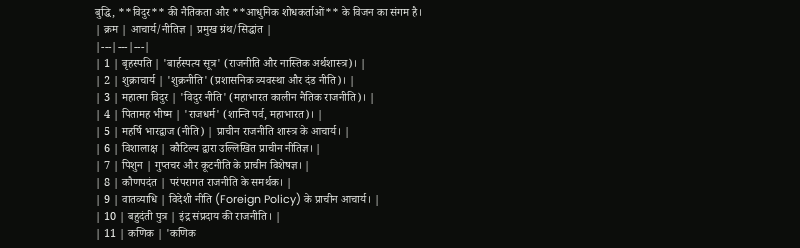बुद्धि, **विदुर** की नैतिकता और **आधुनिक शोधकर्ताओं** के विजन का संगम है।
| क्रम | आचार्य/नीतिज्ञ | प्रमुख ग्रंथ/सिद्धांत |
|---|---|---|
| 1 | बृहस्पति | 'बार्हस्पत्य सूत्र' (राजनीति और नास्तिक अर्थशास्त्र)। |
| 2 | शुक्राचार्य | 'शुक्रनीति' (प्रशासनिक व्यवस्था और दंड नीति)। |
| 3 | महात्मा विदुर | 'विदुर नीति' (महाभारत कालीन नैतिक राजनीति)। |
| 4 | पितामह भीष्म | 'राजधर्म' (शान्ति पर्व, महाभारत)। |
| 5 | महर्षि भारद्वाज (नीति) | प्राचीन राजनीति शास्त्र के आचार्य। |
| 6 | विशालाक्ष | कौटिल्य द्वारा उल्लिखित प्राचीन नीतिज्ञ। |
| 7 | पिशुन | गुप्तचर और कूटनीति के प्राचीन विशेषज्ञ। |
| 8 | कौणपदंत | परंपरागत राजनीति के समर्थक। |
| 9 | वातव्याधि | विदेशी नीति (Foreign Policy) के प्राचीन आचार्य। |
| 10 | बहुदंती पुत्र | इंद्र संप्रदाय की राजनीति। |
| 11 | कणिक | 'कणिक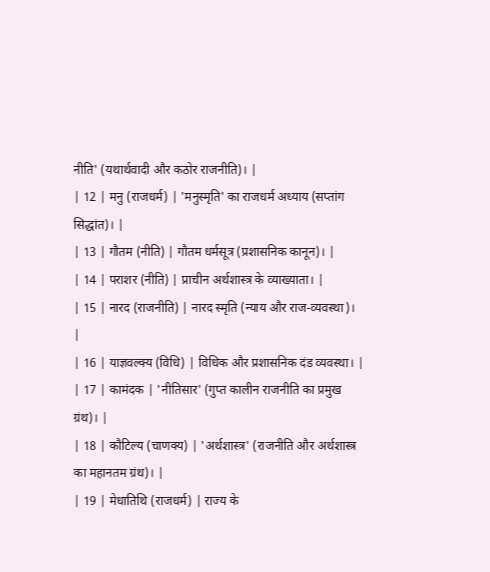नीति' (यथार्थवादी और कठोर राजनीति)। |
| 12 | मनु (राजधर्म) | 'मनुस्मृति' का राजधर्म अध्याय (सप्तांग सिद्धांत)। |
| 13 | गौतम (नीति) | गौतम धर्मसूत्र (प्रशासनिक कानून)। |
| 14 | पराशर (नीति) | प्राचीन अर्थशास्त्र के व्याख्याता। |
| 15 | नारद (राजनीति) | नारद स्मृति (न्याय और राज-व्यवस्था)। |
| 16 | याज्ञवल्क्य (विधि) | विधिक और प्रशासनिक दंड व्यवस्था। |
| 17 | कामंदक | 'नीतिसार' (गुप्त कालीन राजनीति का प्रमुख ग्रंथ)। |
| 18 | कौटिल्य (चाणक्य) | 'अर्थशास्त्र' (राजनीति और अर्थशास्त्र का महानतम ग्रंथ)। |
| 19 | मेधातिथि (राजधर्म) | राज्य के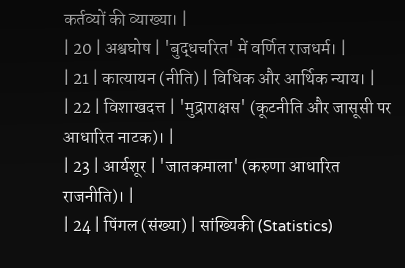कर्तव्यों की व्याख्या। |
| 20 | अश्वघोष | 'बुद्धचरित' में वर्णित राजधर्म। |
| 21 | कात्यायन (नीति) | विधिक और आर्थिक न्याय। |
| 22 | विशाखदत्त | 'मुद्राराक्षस' (कूटनीति और जासूसी पर आधारित नाटक)। |
| 23 | आर्यशूर | 'जातकमाला' (करुणा आधारित राजनीति)। |
| 24 | पिंगल (संख्या) | सांख्यिकी (Statistics)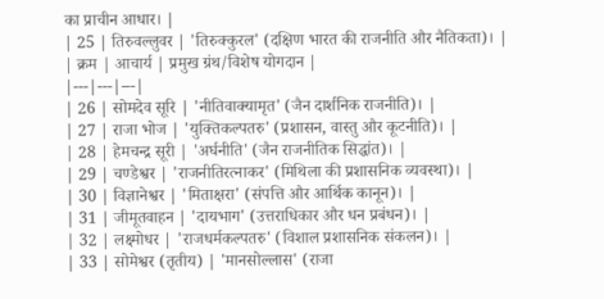का प्राचीन आधार। |
| 25 | तिरुवल्लुवर | 'तिरुक्कुरल' (दक्षिण भारत की राजनीति और नैतिकता)। |
| क्रम | आचार्य | प्रमुख ग्रंथ/विशेष योगदान |
|---|---|---|
| 26 | सोमदेव सूरि | 'नीतिवाक्यामृत' (जैन दार्शनिक राजनीति)। |
| 27 | राजा भोज | 'युक्तिकल्पतरु' (प्रशासन, वास्तु और कूटनीति)। |
| 28 | हेमचन्द्र सूरी | 'अर्घनीति' (जैन राजनीतिक सिद्धांत)। |
| 29 | चण्डेश्वर | 'राजनीतिरत्नाकर' (मिथिला की प्रशासनिक व्यवस्था)। |
| 30 | विज्ञानेश्वर | 'मिताक्षरा' (संपत्ति और आर्थिक कानून)। |
| 31 | जीमूतवाहन | 'दायभाग' (उत्तराधिकार और धन प्रबंधन)। |
| 32 | लक्ष्मोधर | 'राजधर्मकल्पतरु' (विशाल प्रशासनिक संकलन)। |
| 33 | सोमेश्वर (तृतीय) | 'मानसोल्लास' (राजा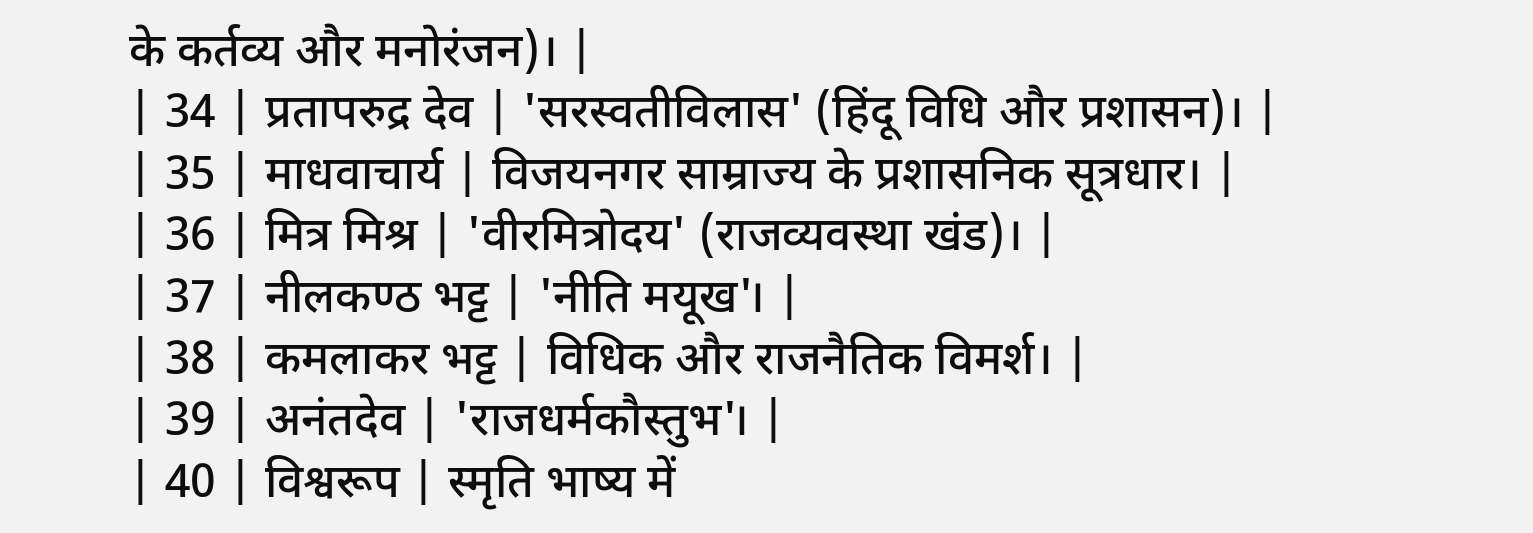के कर्तव्य और मनोरंजन)। |
| 34 | प्रतापरुद्र देव | 'सरस्वतीविलास' (हिंदू विधि और प्रशासन)। |
| 35 | माधवाचार्य | विजयनगर साम्राज्य के प्रशासनिक सूत्रधार। |
| 36 | मित्र मिश्र | 'वीरमित्रोदय' (राजव्यवस्था खंड)। |
| 37 | नीलकण्ठ भट्ट | 'नीति मयूख'। |
| 38 | कमलाकर भट्ट | विधिक और राजनैतिक विमर्श। |
| 39 | अनंतदेव | 'राजधर्मकौस्तुभ'। |
| 40 | विश्वरूप | स्मृति भाष्य में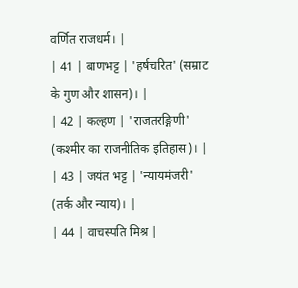वर्णित राजधर्म। |
| 41 | बाणभट्ट | 'हर्षचरित' (सम्राट के गुण और शासन)। |
| 42 | कल्हण | 'राजतरङ्गिणी' (कश्मीर का राजनीतिक इतिहास)। |
| 43 | जयंत भट्ट | 'न्यायमंजरी' (तर्क और न्याय)। |
| 44 | वाचस्पति मिश्र |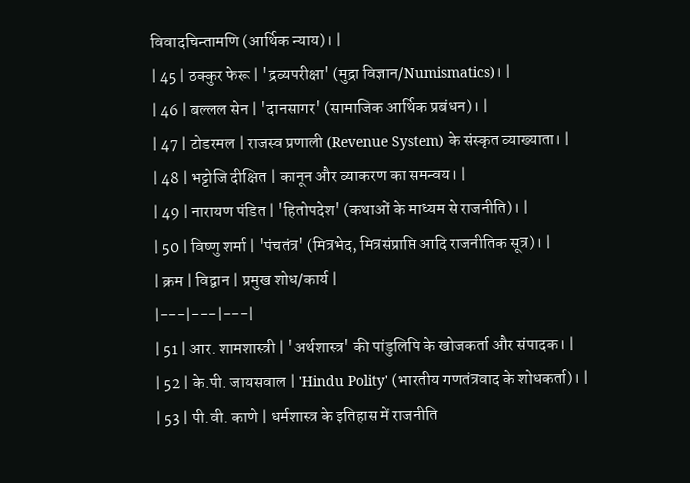विवादचिन्तामणि (आर्थिक न्याय)। |
| 45 | ठक्कुर फेरू | 'द्रव्यपरीक्षा' (मुद्रा विज्ञान/Numismatics)। |
| 46 | बल्लल सेन | 'दानसागर' (सामाजिक आर्थिक प्रबंधन)। |
| 47 | टोडरमल | राजस्व प्रणाली (Revenue System) के संस्कृत व्याख्याता। |
| 48 | भट्टोजि दीक्षित | कानून और व्याकरण का समन्वय। |
| 49 | नारायण पंडित | 'हितोपदेश' (कथाओं के माध्यम से राजनीति)। |
| 50 | विष्णु शर्मा | 'पंचतंत्र' (मित्रभेद, मित्रसंप्राप्ति आदि राजनीतिक सूत्र)। |
| क्रम | विद्वान | प्रमुख शोध/कार्य |
|---|---|---|
| 51 | आर. शामशास्त्री | 'अर्थशास्त्र' की पांडुलिपि के खोजकर्ता और संपादक। |
| 52 | के.पी. जायसवाल | 'Hindu Polity' (भारतीय गणतंत्रवाद के शोधकर्ता)। |
| 53 | पी.वी. काणे | धर्मशास्त्र के इतिहास में राजनीति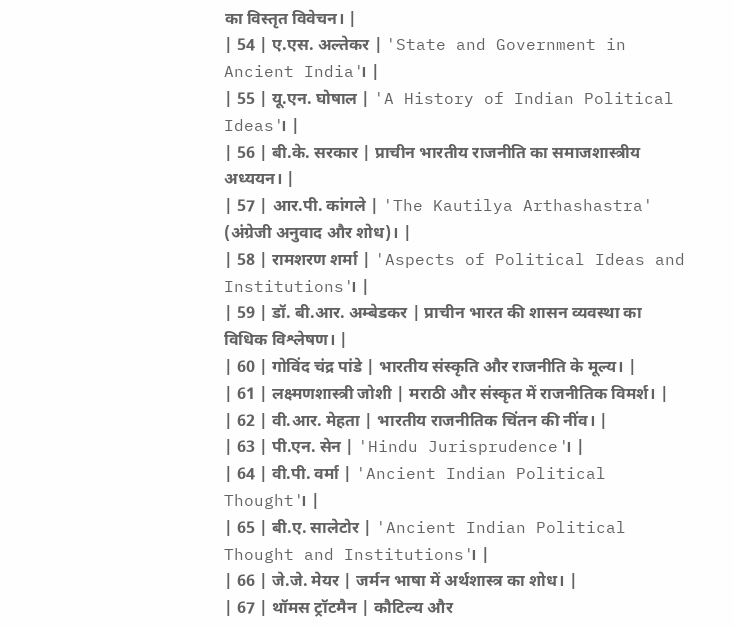का विस्तृत विवेचन। |
| 54 | ए.एस. अल्तेकर | 'State and Government in Ancient India'। |
| 55 | यू.एन. घोषाल | 'A History of Indian Political Ideas'। |
| 56 | बी.के. सरकार | प्राचीन भारतीय राजनीति का समाजशास्त्रीय अध्ययन। |
| 57 | आर.पी. कांगले | 'The Kautilya Arthashastra' (अंग्रेजी अनुवाद और शोध)। |
| 58 | रामशरण शर्मा | 'Aspects of Political Ideas and Institutions'। |
| 59 | डॉ. बी.आर. अम्बेडकर | प्राचीन भारत की शासन व्यवस्था का विधिक विश्लेषण। |
| 60 | गोविंद चंद्र पांडे | भारतीय संस्कृति और राजनीति के मूल्य। |
| 61 | लक्ष्मणशास्त्री जोशी | मराठी और संस्कृत में राजनीतिक विमर्श। |
| 62 | वी.आर. मेहता | भारतीय राजनीतिक चिंतन की नींव। |
| 63 | पी.एन. सेन | 'Hindu Jurisprudence'। |
| 64 | वी.पी. वर्मा | 'Ancient Indian Political Thought'। |
| 65 | बी.ए. सालेटोर | 'Ancient Indian Political Thought and Institutions'। |
| 66 | जे.जे. मेयर | जर्मन भाषा में अर्थशास्त्र का शोध। |
| 67 | थॉमस ट्रॉटमैन | कौटिल्य और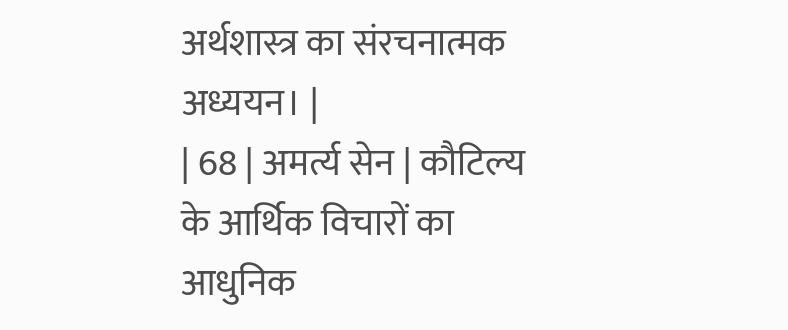अर्थशास्त्र का संरचनात्मक अध्ययन। |
| 68 | अमर्त्य सेन | कौटिल्य के आर्थिक विचारों का आधुनिक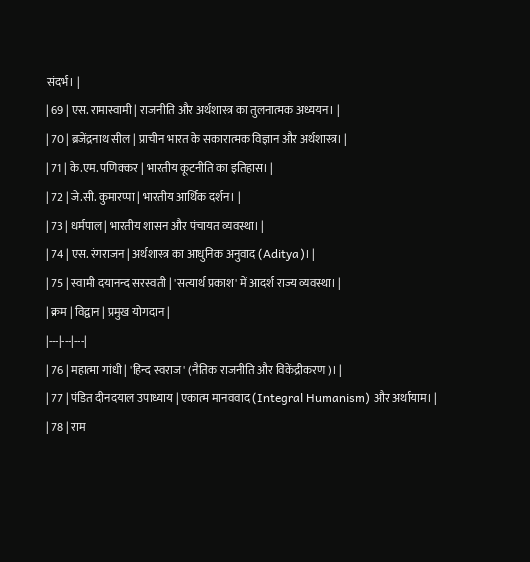संदर्भ। |
| 69 | एस. रामास्वामी | राजनीति और अर्थशास्त्र का तुलनात्मक अध्ययन। |
| 70 | ब्रजेंद्रनाथ सील | प्राचीन भारत के सकारात्मक विज्ञान और अर्थशास्त्र। |
| 71 | के.एम. पणिक्कर | भारतीय कूटनीति का इतिहास। |
| 72 | जे.सी. कुमारप्पा | भारतीय आर्थिक दर्शन। |
| 73 | धर्मपाल | भारतीय शासन और पंचायत व्यवस्था। |
| 74 | एस. रंगराजन | अर्थशास्त्र का आधुनिक अनुवाद (Aditya)। |
| 75 | स्वामी दयानन्द सरस्वती | 'सत्यार्थ प्रकाश' में आदर्श राज्य व्यवस्था। |
| क्रम | विद्वान | प्रमुख योगदान |
|---|---|---|
| 76 | महात्मा गांधी | 'हिन्द स्वराज' (नैतिक राजनीति और विकेंद्रीकरण)। |
| 77 | पंडित दीनदयाल उपाध्याय | एकात्म मानववाद (Integral Humanism) और अर्थायाम। |
| 78 | राम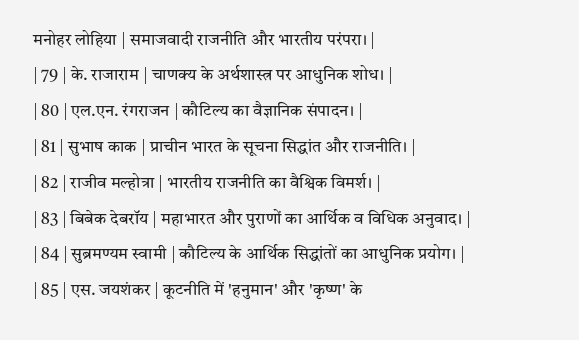मनोहर लोहिया | समाजवादी राजनीति और भारतीय परंपरा। |
| 79 | के. राजाराम | चाणक्य के अर्थशास्त्र पर आधुनिक शोध। |
| 80 | एल.एन. रंगराजन | कौटिल्य का वैज्ञानिक संपादन। |
| 81 | सुभाष काक | प्राचीन भारत के सूचना सिद्धांत और राजनीति। |
| 82 | राजीव मल्होत्रा | भारतीय राजनीति का वैश्विक विमर्श। |
| 83 | बिबेक देबरॉय | महाभारत और पुराणों का आर्थिक व विधिक अनुवाद। |
| 84 | सुब्रमण्यम स्वामी | कौटिल्य के आर्थिक सिद्धांतों का आधुनिक प्रयोग। |
| 85 | एस. जयशंकर | कूटनीति में 'हनुमान' और 'कृष्ण' के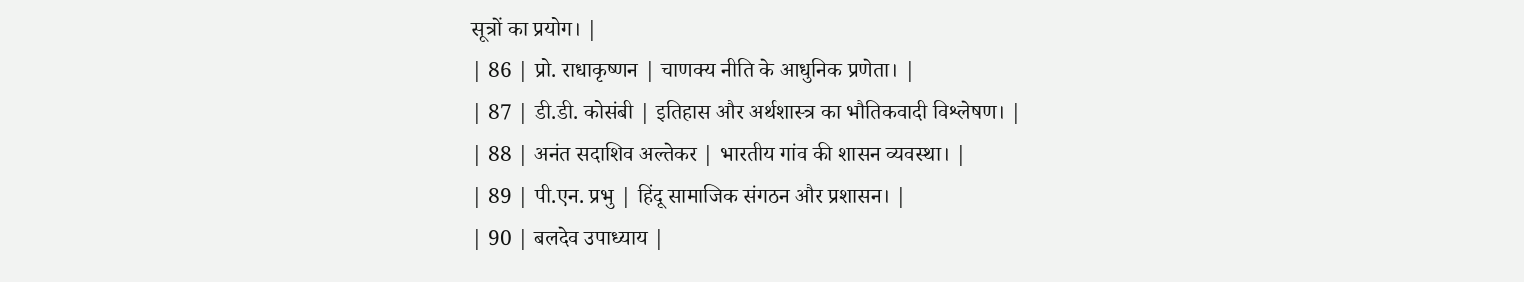सूत्रों का प्रयोग। |
| 86 | प्रो. राधाकृष्णन | चाणक्य नीति के आधुनिक प्रणेता। |
| 87 | डी.डी. कोसंबी | इतिहास और अर्थशास्त्र का भौतिकवादी विश्लेषण। |
| 88 | अनंत सदाशिव अल्तेकर | भारतीय गांव की शासन व्यवस्था। |
| 89 | पी.एन. प्रभु | हिंदू सामाजिक संगठन और प्रशासन। |
| 90 | बलदेव उपाध्याय |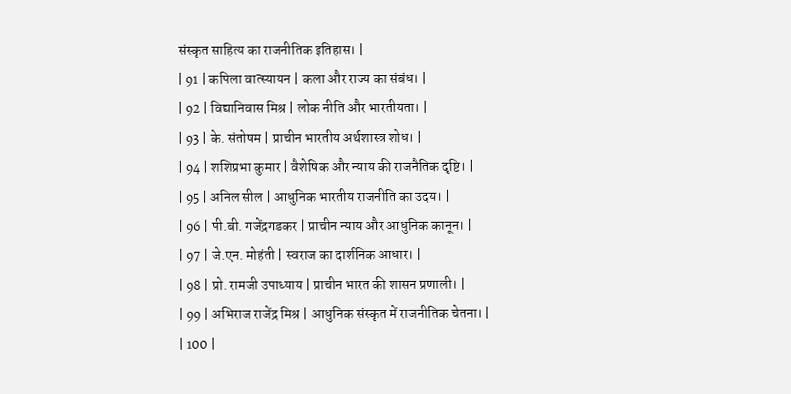संस्कृत साहित्य का राजनीतिक इतिहास। |
| 91 | कपिला वात्स्यायन | कला और राज्य का संबंध। |
| 92 | विद्यानिवास मिश्र | लोक नीति और भारतीयता। |
| 93 | के. संतोषम | प्राचीन भारतीय अर्थशास्त्र शोध। |
| 94 | शशिप्रभा कुमार | वैशेषिक और न्याय की राजनैतिक दृष्टि। |
| 95 | अनिल सील | आधुनिक भारतीय राजनीति का उदय। |
| 96 | पी.बी. गजेंद्रगडकर | प्राचीन न्याय और आधुनिक कानून। |
| 97 | जे.एन. मोहंती | स्वराज का दार्शनिक आधार। |
| 98 | प्रो. रामजी उपाध्याय | प्राचीन भारत की शासन प्रणाली। |
| 99 | अभिराज राजेंद्र मिश्र | आधुनिक संस्कृत में राजनीतिक चेतना। |
| 100 |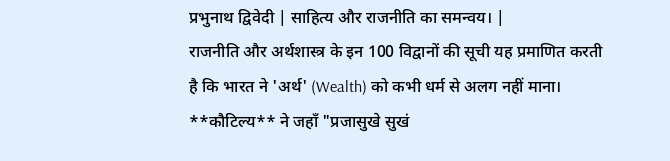प्रभुनाथ द्विवेदी | साहित्य और राजनीति का समन्वय। |
राजनीति और अर्थशास्त्र के इन 100 विद्वानों की सूची यह प्रमाणित करती है कि भारत ने 'अर्थ' (Wealth) को कभी धर्म से अलग नहीं माना। **कौटिल्य** ने जहाँ "प्रजासुखे सुखं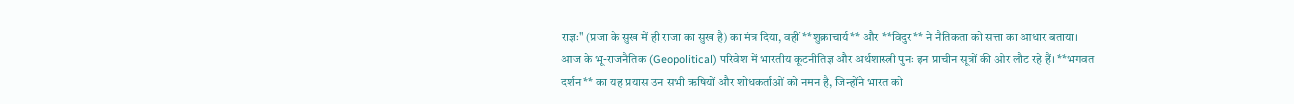राज्ञः" (प्रजा के सुख में ही राजा का सुख है) का मंत्र दिया, वहीं **शुक्राचार्य** और **विदुर** ने नैतिकता को सत्ता का आधार बताया।
आज के भू-राजनैतिक (Geopolitical) परिवेश में भारतीय कूटनीतिज्ञ और अर्थशास्त्री पुनः इन प्राचीन सूत्रों की ओर लौट रहे हैं। **भगवत दर्शन** का यह प्रयास उन सभी ऋषियों और शोधकर्ताओं को नमन है, जिन्होंने भारत को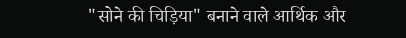"सोने की चिड़िया" बनाने वाले आर्थिक और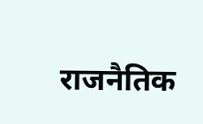राजनैतिक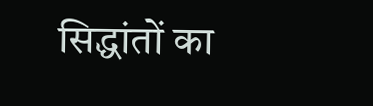सिद्धांतों का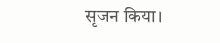सृजन किया।